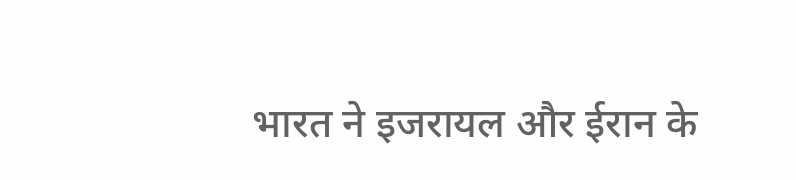भारत ने इजरायल और ईरान के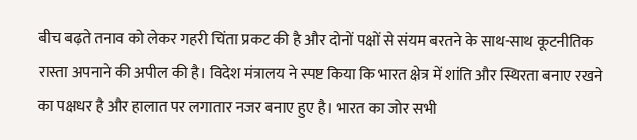बीच बढ़ते तनाव को लेकर गहरी चिंता प्रकट की है और दोनों पक्षों से संयम बरतने के साथ-साथ कूटनीतिक रास्ता अपनाने की अपील की है। विदेश मंत्रालय ने स्पष्ट किया कि भारत क्षेत्र में शांति और स्थिरता बनाए रखने का पक्षधर है और हालात पर लगातार नजर बनाए हुए है। भारत का जोर सभी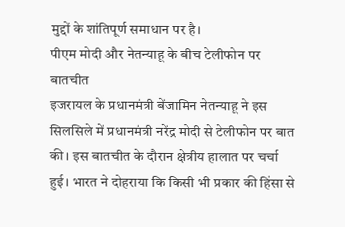मुद्दों के शांतिपूर्ण समाधान पर है।
पीएम मोदी और नेतन्याहू के बीच टेलीफोन पर बातचीत
इजरायल के प्रधानमंत्री बेंजामिन नेतन्याहू ने इस सिलसिले में प्रधानमंत्री नरेंद्र मोदी से टेलीफोन पर बात की। इस बातचीत के दौरान क्षेत्रीय हालात पर चर्चा हुई। भारत ने दोहराया कि किसी भी प्रकार की हिंसा से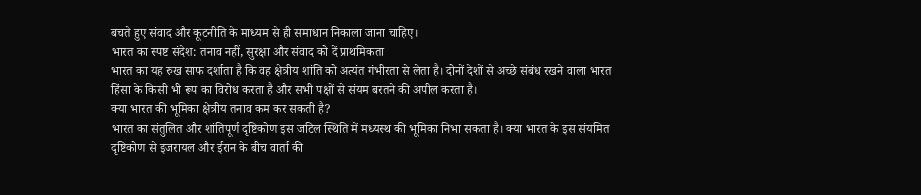बचते हुए संवाद और कूटनीति के माध्यम से ही समाधान निकाला जाना चाहिए।
भारत का स्पष्ट संदेश: तनाव नहीं, सुरक्षा और संवाद को दें प्राथमिकता
भारत का यह रुख साफ दर्शाता है कि वह क्षेत्रीय शांति को अत्यंत गंभीरता से लेता है। दोनों देशों से अच्छे संबंध रखने वाला भारत हिंसा के किसी भी रूप का विरोध करता है और सभी पक्षों से संयम बरतने की अपील करता है।
क्या भारत की भूमिका क्षेत्रीय तनाव कम कर सकती है?
भारत का संतुलित और शांतिपूर्ण दृष्टिकोण इस जटिल स्थिति में मध्यस्थ की भूमिका निभा सकता है। क्या भारत के इस संयमित दृष्टिकोण से इजरायल और ईरान के बीच वार्ता की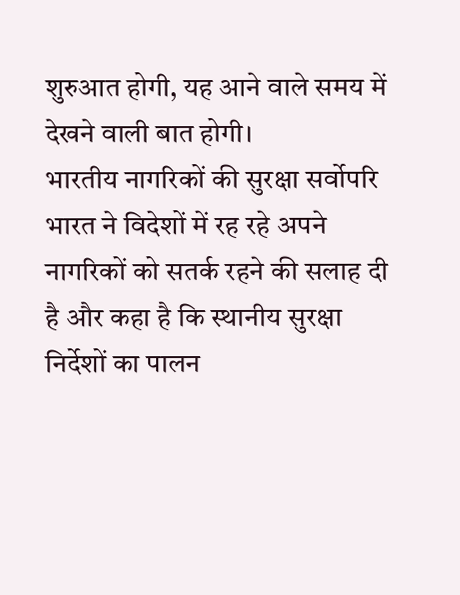शुरुआत होगी, यह आने वाले समय में देखने वाली बात होगी।
भारतीय नागरिकों की सुरक्षा सर्वोपरि
भारत ने विदेशों में रह रहे अपने नागरिकों को सतर्क रहने की सलाह दी है और कहा है कि स्थानीय सुरक्षा निर्देशों का पालन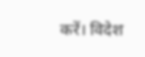करें। विदेश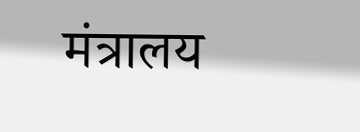मंत्रालय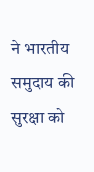ने भारतीय समुदाय की सुरक्षा को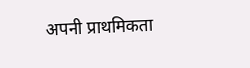अपनी प्राथमिकता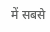में सबसे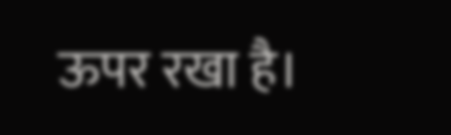ऊपर रखा है।